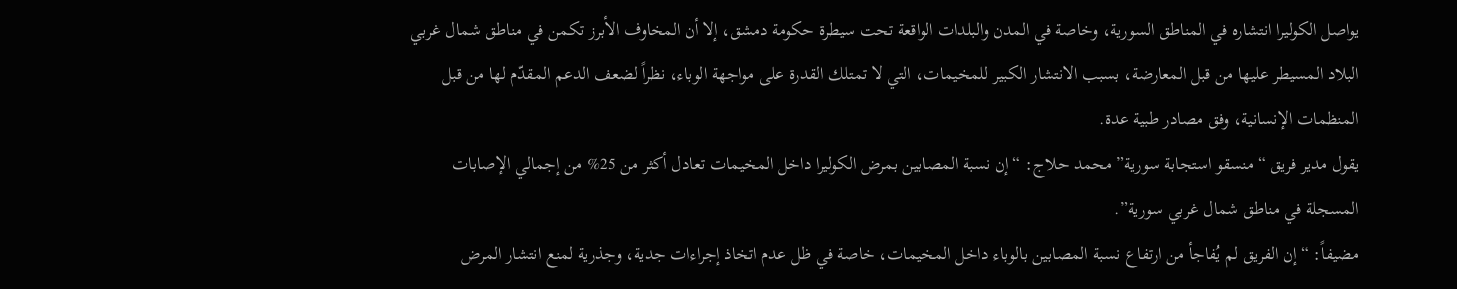يواصل الكوليرا انتشاره في المناطق السورية، وخاصة في المدن والبلدات الواقعة تحت سيطرة حكومة دمشق، إلا أن المخاوف الأبرز تكمن في مناطق شمال غربي البلاد المسيطر عليها من قبل المعارضة، بسبب الانتشار الكبير للمخيمات، التي لا تمتلك القدرة على مواجهة الوباء، نظراً لضعف الدعم المقدّم لها من قبل المنظمات الإنسانية، وفق مصادر طبية عدة.
يقول مدير فريق “منسقو استجابة سورية” محمد حلاج: “إن نسبة المصابين بمرض الكوليرا داخل المخيمات تعادل أكثر من 25% من إجمالي الإصابات المسجلة في مناطق شمال غربي سورية”.
مضيفاً: “إن الفريق لم يُفاجأ من ارتفاع نسبة المصابين بالوباء داخل المخيمات، خاصة في ظل عدم اتخاذ إجراءات جدية، وجذرية لمنع انتشار المرض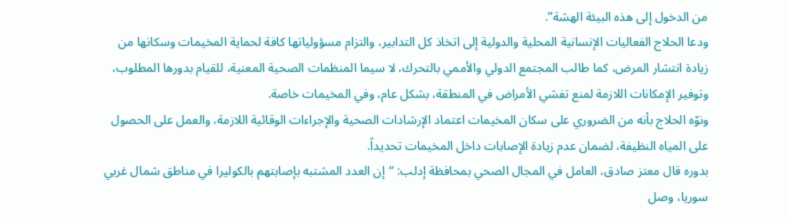من الدخول إلى هذه البيئة الهشة”.
ودعا الحلاج الفعاليات الإنسانية المحلية والدولية إلى اتخاذ كل التدابير، والتزام مسؤولياتها كافة لحماية المخيمات وسكانها من زيادة انتشار المرض، كما طالب المجتمع الدولي والأممي بالتحرك، لا سيما المنظمات الصحية المعنية، للقيام بدورها المطلوب، وتوفير الإمكانات اللازمة لمنع تفشي الأمراض في المنطقة، بشكل عام، وفي المخيمات خاصة.
ونوّه الحلاج بأنه من الضروري على سكان المخيمات اعتماد الإرشادات الصحية والإجراءات الوقائية اللازمة، والعمل على الحصول على المياه النظيفة، لضمان عدم زيادة الإصابات داخل المخيمات تحديداً.
بدوره قال معتز صادق، العامل في المجال الصحي بمحافظة إدلب: “إن العدد المشتبه بإصابتهم بالكوليرا في مناطق شمال غربي سوريا، وصل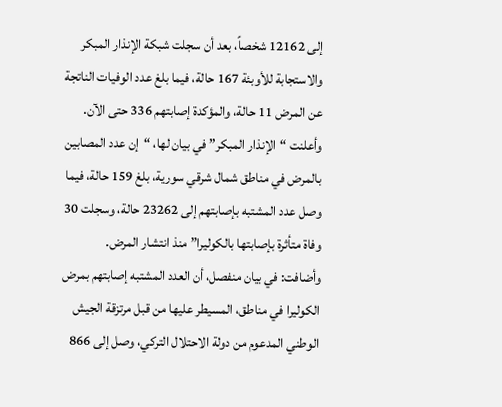إلى 12162 شخصاً، بعد أن سجلت شبكة الإنذار المبكر والاستجابة للأوبئة 167 حالة، فيما بلغ عدد الوفيات الناتجة عن المرض 11 حالة، والمؤكدة إصابتهم 336 حتى الآن.
وأعلنت “الإنذار المبكر” في بيان لها، “إن عدد المصابين بالمرض في مناطق شمال شرقي سورية، بلغ 159 حالة، فيما وصل عدد المشتبه بإصابتهم إلى 23262 حالة، وسجلت 30 وفاة متأثرة بإصابتها بالكوليرا” منذ انتشار المرض.
وأضافت: في بيان منفصل، أن العدد المشتبه إصابتهم بمرض الكوليرا في مناطق، المسيطر عليها من قبل مرتزقة الجيش الوطني المدعوم من دولة الاحتلال التركي، وصل إلى 866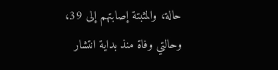حالة، والمثبتة إصابتهم إلى 39، وحالتي وفاة منذ بداية انتشار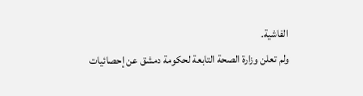الفاشية.
ولم تعلن وزارة الصحة التابعة لحكومة دمشق عن إحصائيات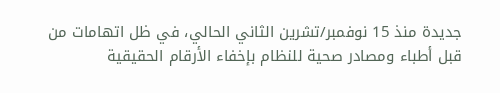جديدة منذ 15 نوفمبر/تشرين الثاني الحالي، في ظل اتهامات من قبل أطباء ومصادر صحية للنظام بإخفاء الأرقام الحقيقية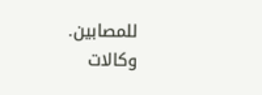للمصابين.
وكالات